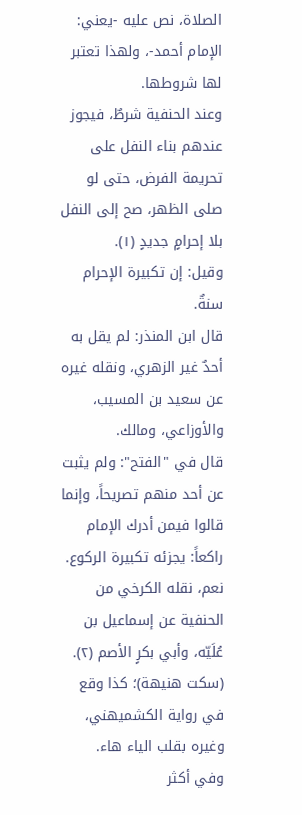الصلاة، نص عليه -يعني: الإمام أحمد-، ولهذا تعتبر لها شروطها.
وعند الحنفية شرطٌ، فيجوز عندهم بناء النفل على تحريمة الفرض، حتى لو صلى الظهر، صح إلى النفل بلا إحرامٍ جديدٍ (١).
وقيل: إن تكبيرة الإحرام سنةٌ.
قال ابن المنذر: لم يقل به أحدٌ غير الزهري، ونقله غيره عن سعيد بن المسيب، والأوزاعي، ومالك.
قال في "الفتح": ولم يثبت عن أحد منهم تصريحاً، وإنما قالوا فيمن أدرك الإمام راكعاً: يجزئه تكبيرة الركوع. نعم، نقله الكرخي من الحنفية عن إسماعيل بن عُلَيّه، وأبي بكرٍ الأصم (٢).
(سكت هنيهة)؛ كذا وقع في رواية الكشميهني، وغيره بقلب الياء هاء.
وفي أكثر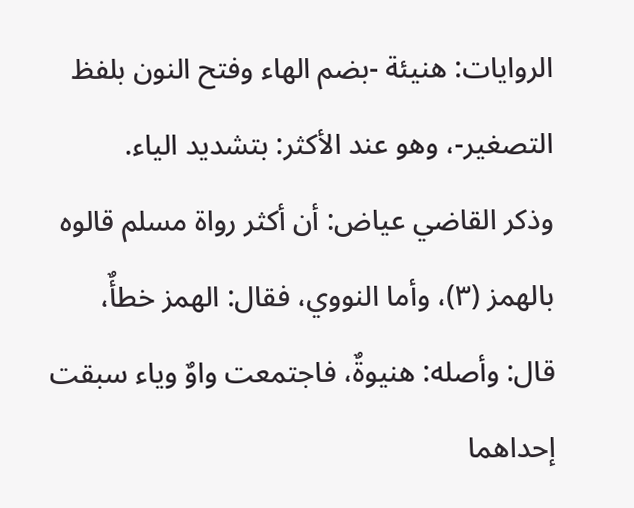الروايات: هنيئة -بضم الهاء وفتح النون بلفظ التصغير-، وهو عند الأكثر: بتشديد الياء.
وذكر القاضي عياض: أن أكثر رواة مسلم قالوه بالهمز (٣)، وأما النووي، فقال: الهمز خطأٌ، قال: وأصله: هنيوةٌ، فاجتمعت واوٌ وياء سبقت إحداهما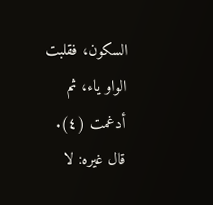السكون، فقلبت الواو ياء، ثم أدغمت (٤).
قال غيره: لا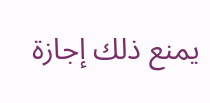يمنع ذلك إجازة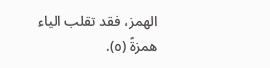الهمز، فقد تقلب الياء همزةً (٥).